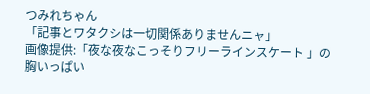つみれちゃん
「記事とワタクシは一切関係ありませんニャ」
画像提供:「夜な夜なこっそりフリーラインスケート 」の胸いっぱい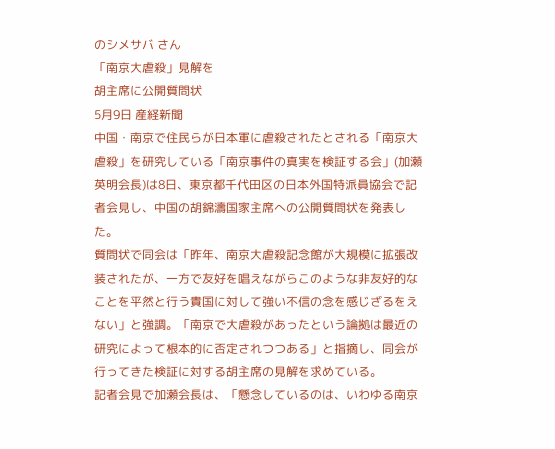のシメサバ さん
「南京大虐殺」見解を
胡主席に公開質問状
5月9日 産経新聞
中国・南京で住民らが日本軍に虐殺されたとされる「南京大虐殺」を研究している「南京事件の真実を検証する会」(加瀬英明会長)は8日、東京都千代田区の日本外国特派員協会で記者会見し、中国の胡錦濤国家主席への公開質問状を発表した。
質問状で同会は「昨年、南京大虐殺記念館が大規模に拡張改装されたが、一方で友好を唱えながらこのような非友好的なことを平然と行う貴国に対して強い不信の念を感じざるをえない」と強調。「南京で大虐殺があったという論拠は最近の研究によって根本的に否定されつつある」と指摘し、同会が行ってきた検証に対する胡主席の見解を求めている。
記者会見で加瀬会長は、「懸念しているのは、いわゆる南京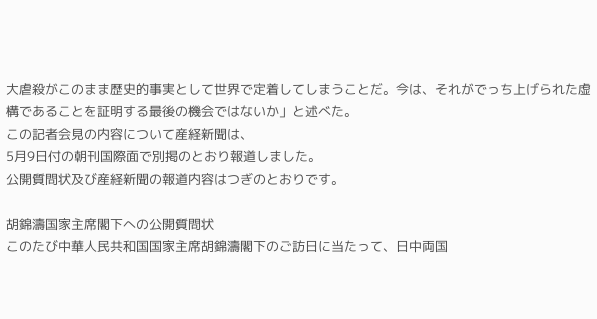大虐殺がこのまま歴史的事実として世界で定着してしまうことだ。今は、それがでっち上げられた虚構であることを証明する最後の機会ではないか」と述べた。
この記者会見の内容について産経新聞は、
5月9日付の朝刊国際面で別掲のとおり報道しました。
公開質問状及び産経新聞の報道内容はつぎのとおりです。

胡錦濤国家主席閣下への公開質問状
このたび中華人民共和国国家主席胡錦濤閣下のご訪日に当たって、日中両国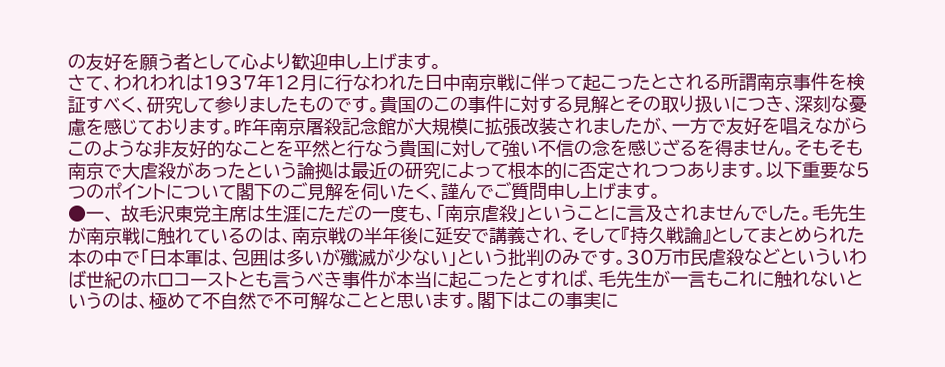の友好を願う者として心より歓迎申し上げます。
さて、われわれは1937年12月に行なわれた日中南京戦に伴って起こったとされる所謂南京事件を検証すべく、研究して参りましたものです。貴国のこの事件に対する見解とその取り扱いにつき、深刻な憂慮を感じております。昨年南京屠殺記念館が大規模に拡張改装されましたが、一方で友好を唱えながらこのような非友好的なことを平然と行なう貴国に対して強い不信の念を感じざるを得ません。そもそも南京で大虐殺があったという論拠は最近の研究によって根本的に否定されつつあります。以下重要な5つのポイントについて閣下のご見解を伺いたく、謹んでご質問申し上げます。
●一、 故毛沢東党主席は生涯にただの一度も、「南京虐殺」ということに言及されませんでした。毛先生が南京戦に触れているのは、南京戦の半年後に延安で講義され、そして『持久戦論』としてまとめられた本の中で「日本軍は、包囲は多いが殲滅が少ない」という批判のみです。30万市民虐殺などといういわば世紀のホロコーストとも言うべき事件が本当に起こったとすれば、毛先生が一言もこれに触れないというのは、極めて不自然で不可解なことと思います。閣下はこの事実に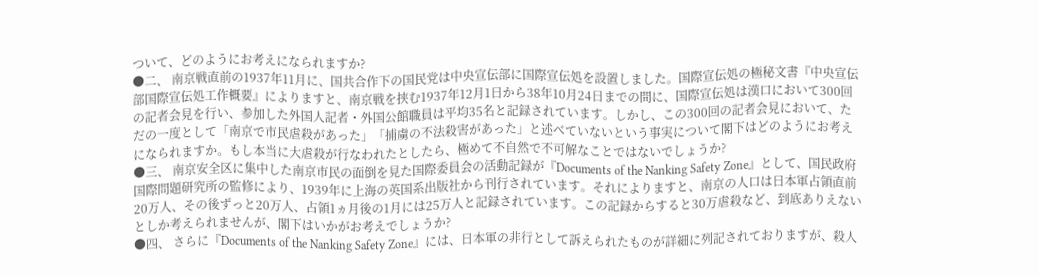ついて、どのようにお考えになられますか?
●二、 南京戦直前の1937年11月に、国共合作下の国民党は中央宣伝部に国際宣伝処を設置しました。国際宣伝処の極秘文書『中央宣伝部国際宣伝処工作概要』によりますと、南京戦を挟む1937年12月1日から38年10月24日までの間に、国際宣伝処は漢口において300回の記者会見を行い、参加した外国人記者・外国公館職員は平均35名と記録されています。しかし、この300回の記者会見において、ただの一度として「南京で市民虐殺があった」「捕虜の不法殺害があった」と述べていないという事実について閣下はどのようにお考えになられますか。もし本当に大虐殺が行なわれたとしたら、極めて不自然で不可解なことではないでしょうか?
●三、 南京安全区に集中した南京市民の面倒を見た国際委員会の活動記録が『Documents of the Nanking Safety Zone』として、国民政府国際問題研究所の監修により、1939年に上海の英国系出版社から刊行されています。それによりますと、南京の人口は日本軍占領直前20万人、その後ずっと20万人、占領1ヵ月後の1月には25万人と記録されています。この記録からすると30万虐殺など、到底ありえないとしか考えられませんが、閣下はいかがお考えでしょうか?
●四、 さらに『Documents of the Nanking Safety Zone』には、日本軍の非行として訴えられたものが詳細に列記されておりますが、殺人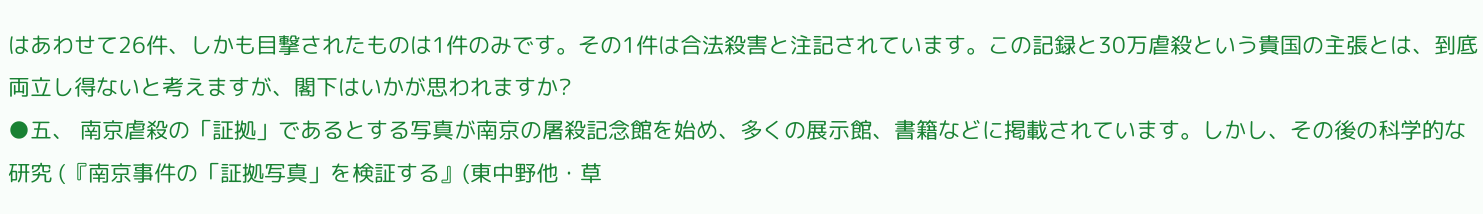はあわせて26件、しかも目撃されたものは1件のみです。その1件は合法殺害と注記されています。この記録と30万虐殺という貴国の主張とは、到底両立し得ないと考えますが、閣下はいかが思われますか?
●五、 南京虐殺の「証拠」であるとする写真が南京の屠殺記念館を始め、多くの展示館、書籍などに掲載されています。しかし、その後の科学的な研究 (『南京事件の「証拠写真」を検証する』(東中野他・草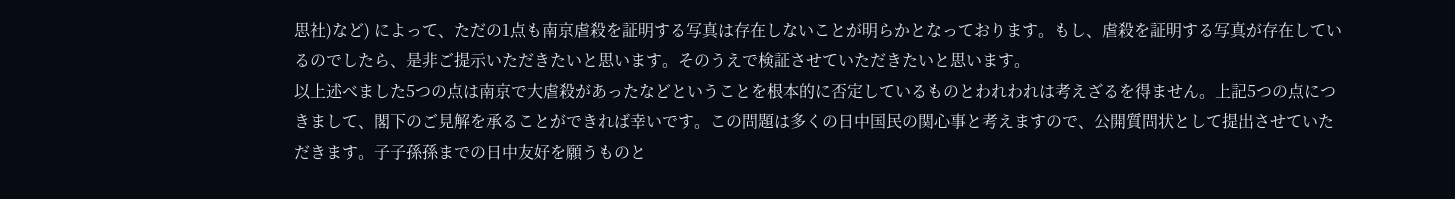思社)など) によって、ただの1点も南京虐殺を証明する写真は存在しないことが明らかとなっております。もし、虐殺を証明する写真が存在しているのでしたら、是非ご提示いただきたいと思います。そのうえで検証させていただきたいと思います。
以上述べました5つの点は南京で大虐殺があったなどということを根本的に否定しているものとわれわれは考えざるを得ません。上記5つの点につきまして、閣下のご見解を承ることができれば幸いです。この問題は多くの日中国民の関心事と考えますので、公開質問状として提出させていただきます。子子孫孫までの日中友好を願うものと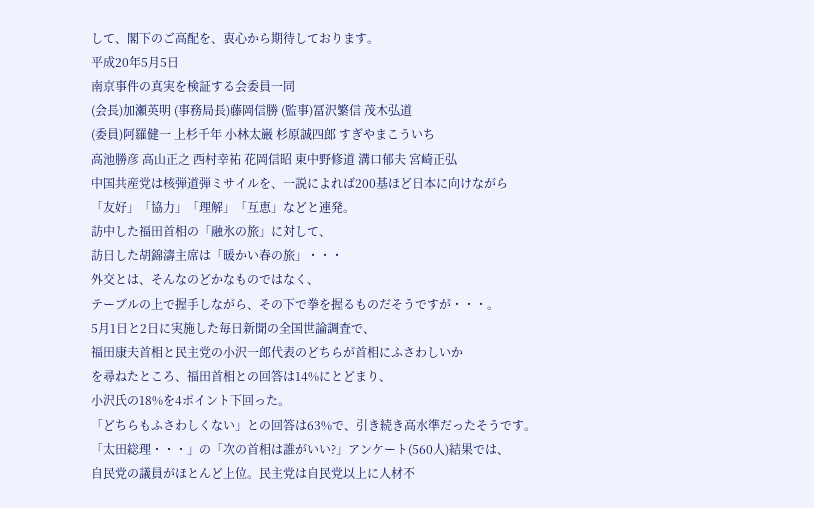して、閣下のご高配を、衷心から期待しております。
平成20年5月5日
南京事件の真実を検証する会委員一同
(会長)加瀬英明 (事務局長)藤岡信勝 (監事)冨沢繁信 茂木弘道
(委員)阿羅健一 上杉千年 小林太巌 杉原誠四郎 すぎやまこういち
高池勝彦 高山正之 西村幸祐 花岡信昭 東中野修道 溝口郁夫 宮崎正弘
中国共産党は核弾道弾ミサイルを、一説によれば200基ほど日本に向けながら
「友好」「協力」「理解」「互恵」などと連発。
訪中した福田首相の「融氷の旅」に対して、
訪日した胡錦濤主席は「暖かい春の旅」・・・
外交とは、そんなのどかなものではなく、
テーブルの上で握手しながら、その下で拳を握るものだそうですが・・・。
5月1日と2日に実施した毎日新聞の全国世論調査で、
福田康夫首相と民主党の小沢一郎代表のどちらが首相にふさわしいか
を尋ねたところ、福田首相との回答は14%にとどまり、
小沢氏の18%を4ポイント下回った。
「どちらもふさわしくない」との回答は63%で、引き続き高水準だったそうです。
「太田総理・・・」の「次の首相は誰がいい?」アンケート(560人)結果では、
自民党の議員がほとんど上位。民主党は自民党以上に人材不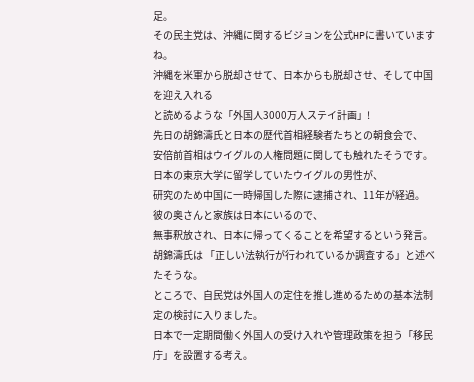足。
その民主党は、沖縄に関するビジョンを公式HPに書いていますね。
沖縄を米軍から脱却させて、日本からも脱却させ、そして中国を迎え入れる
と読めるような「外国人3000万人ステイ計画」!
先日の胡錦濤氏と日本の歴代首相経験者たちとの朝食会で、
安倍前首相はウイグルの人権問題に関しても触れたそうです。
日本の東京大学に留学していたウイグルの男性が、
研究のため中国に一時帰国した際に逮捕され、11年が経過。
彼の奥さんと家族は日本にいるので、
無事釈放され、日本に帰ってくることを希望するという発言。
胡錦濤氏は 「正しい法執行が行われているか調査する」と述べたそうな。
ところで、自民党は外国人の定住を推し進めるための基本法制定の検討に入りました。
日本で一定期間働く外国人の受け入れや管理政策を担う「移民庁」を設置する考え。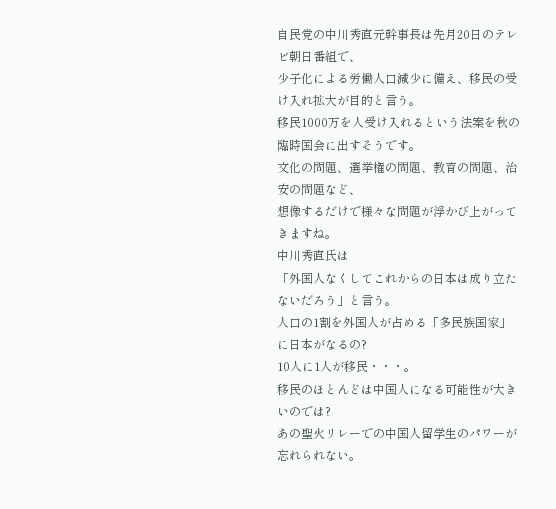自民党の中川秀直元幹事長は先月20日のテレビ朝日番組で、
少子化による労働人口減少に備え、移民の受け入れ拡大が目的と言う。
移民1000万を人受け入れるという法案を秋の臨時国会に出すそうです。
文化の問題、選挙権の問題、教育の問題、治安の問題など、
想像するだけで様々な問題が浮かび上がってきますね。
中川秀直氏は
「外国人なくしてこれからの日本は成り立たないだろう」と言う。
人口の1割を外国人が占める「多民族国家」に日本がなるの?
10人に1人が移民・・・。
移民のほとんどは中国人になる可能性が大きいのでは?
あの聖火リレーでの中国人留学生のパワーが忘れられない。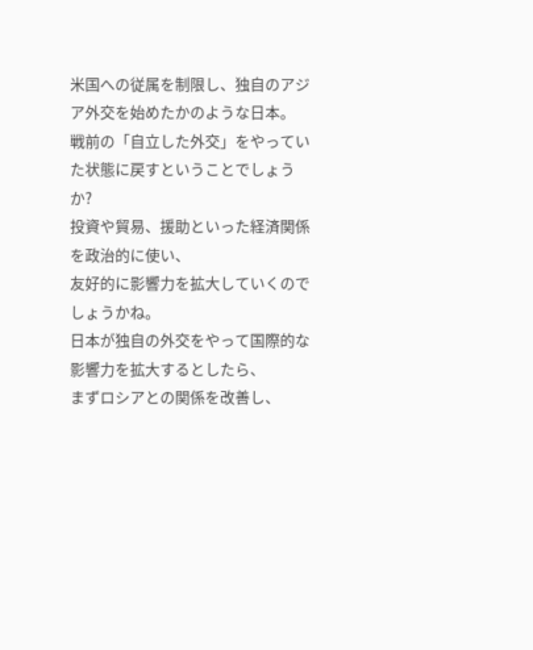米国への従属を制限し、独自のアジア外交を始めたかのような日本。
戦前の「自立した外交」をやっていた状態に戻すということでしょうか?
投資や貿易、援助といった経済関係を政治的に使い、
友好的に影響力を拡大していくのでしょうかね。
日本が独自の外交をやって国際的な影響力を拡大するとしたら、
まずロシアとの関係を改善し、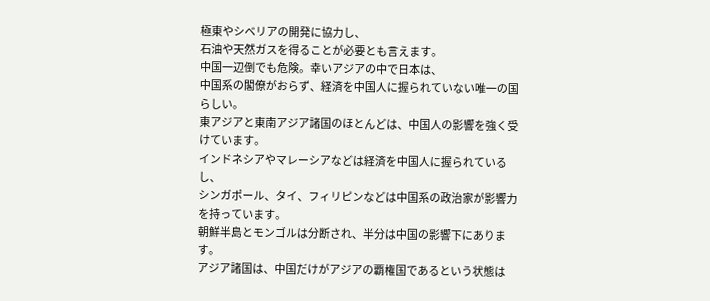極東やシベリアの開発に協力し、
石油や天然ガスを得ることが必要とも言えます。
中国一辺倒でも危険。幸いアジアの中で日本は、
中国系の閣僚がおらず、経済を中国人に握られていない唯一の国らしい。
東アジアと東南アジア諸国のほとんどは、中国人の影響を強く受けています。
インドネシアやマレーシアなどは経済を中国人に握られているし、
シンガポール、タイ、フィリピンなどは中国系の政治家が影響力を持っています。
朝鮮半島とモンゴルは分断され、半分は中国の影響下にあります。
アジア諸国は、中国だけがアジアの覇権国であるという状態は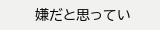嫌だと思ってい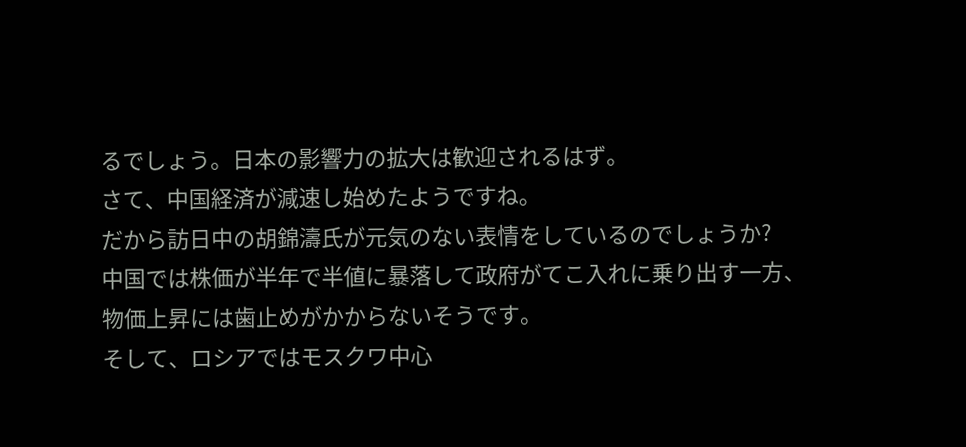るでしょう。日本の影響力の拡大は歓迎されるはず。
さて、中国経済が減速し始めたようですね。
だから訪日中の胡錦濤氏が元気のない表情をしているのでしょうか?
中国では株価が半年で半値に暴落して政府がてこ入れに乗り出す一方、
物価上昇には歯止めがかからないそうです。
そして、ロシアではモスクワ中心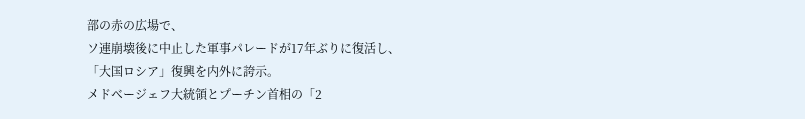部の赤の広場で、
ソ連崩壊後に中止した軍事パレードが17年ぶりに復活し、
「大国ロシア」復興を内外に誇示。
メドベージェフ大統領とプーチン首相の「2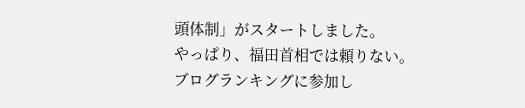頭体制」がスタートしました。
やっぱり、福田首相では頼りない。
ブログランキングに参加し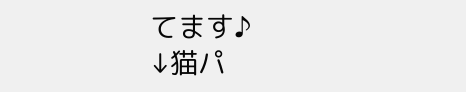てます♪
↓猫パ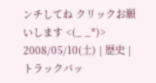ンチしてね クリックお願いします <(_ _*)>
2008/05/10(土) | 歴史 | トラックバッ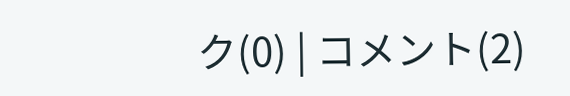ク(0) | コメント(2)